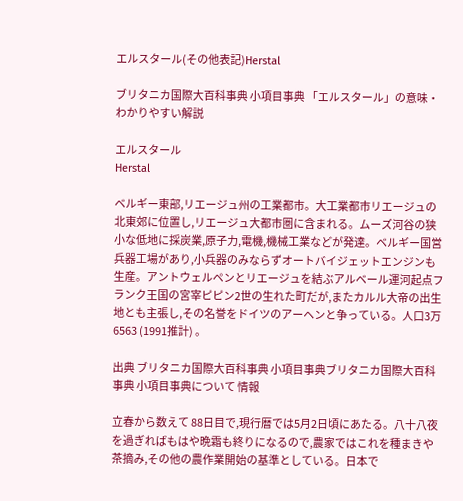エルスタール(その他表記)Herstal

ブリタニカ国際大百科事典 小項目事典 「エルスタール」の意味・わかりやすい解説

エルスタール
Herstal

ベルギー東部,リエージュ州の工業都市。大工業都市リエージュの北東郊に位置し,リエージュ大都市圏に含まれる。ムーズ河谷の狭小な低地に採炭業,原子力,電機,機械工業などが発達。ベルギー国営兵器工場があり,小兵器のみならずオートバイジェットエンジンも生産。アントウェルペンとリエージュを結ぶアルベール運河起点フランク王国の宮宰ピピン2世の生れた町だが,またカルル大帝の出生地とも主張し,その名誉をドイツのアーヘンと争っている。人口3万 6563 (1991推計) 。

出典 ブリタニカ国際大百科事典 小項目事典ブリタニカ国際大百科事典 小項目事典について 情報

立春から数えて 88日目で,現行暦では5月2日頃にあたる。八十八夜を過ぎればもはや晩霜も終りになるので,農家ではこれを種まきや茶摘み,その他の農作業開始の基準としている。日本で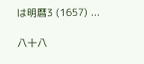は明暦3 (1657) ...

八十八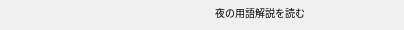夜の用語解説を読む